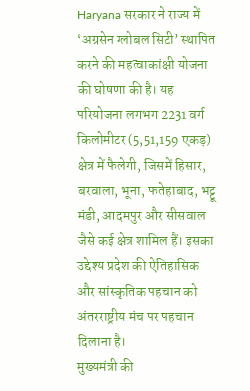Haryana सरकार ने राज्य में ‘अग्रसेन ग्लोबल सिटी’ स्थापित करने की महत्वाकांक्षी योजना की घोषणा की है। यह परियोजना लगभग 2231 वर्ग किलोमीटर (5,51,159 एकड़) क्षेत्र में फैलेगी, जिसमें हिसार, बरवाला, भूना, फतेहाबाद, भट्टू मंडी, आदमपुर और सीसवाल जैसे कई क्षेत्र शामिल हैं। इसका उद्देश्य प्रदेश की ऐतिहासिक और सांस्कृतिक पहचान को अंतरराष्ट्रीय मंच पर पहचान दिलाना है।
मुख्यमंत्री की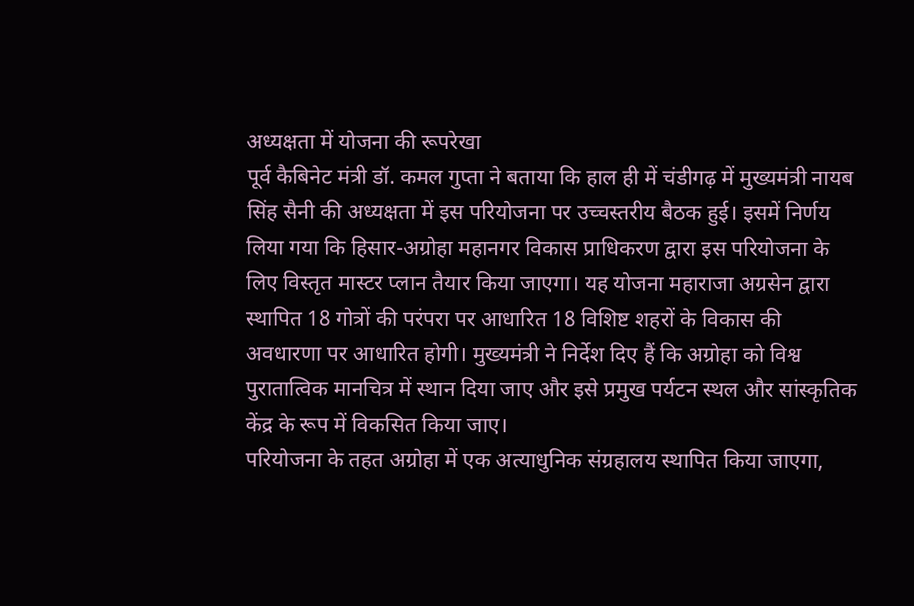अध्यक्षता में योजना की रूपरेखा
पूर्व कैबिनेट मंत्री डॉ. कमल गुप्ता ने बताया कि हाल ही में चंडीगढ़ में मुख्यमंत्री नायब सिंह सैनी की अध्यक्षता में इस परियोजना पर उच्चस्तरीय बैठक हुई। इसमें निर्णय लिया गया कि हिसार-अग्रोहा महानगर विकास प्राधिकरण द्वारा इस परियोजना के लिए विस्तृत मास्टर प्लान तैयार किया जाएगा। यह योजना महाराजा अग्रसेन द्वारा स्थापित 18 गोत्रों की परंपरा पर आधारित 18 विशिष्ट शहरों के विकास की अवधारणा पर आधारित होगी। मुख्यमंत्री ने निर्देश दिए हैं कि अग्रोहा को विश्व पुरातात्विक मानचित्र में स्थान दिया जाए और इसे प्रमुख पर्यटन स्थल और सांस्कृतिक केंद्र के रूप में विकसित किया जाए।
परियोजना के तहत अग्रोहा में एक अत्याधुनिक संग्रहालय स्थापित किया जाएगा,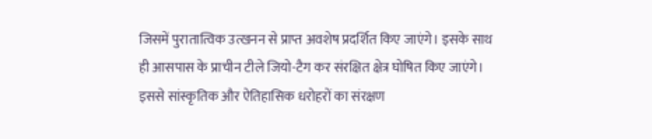जिसमें पुरातात्विक उत्खनन से प्राप्त अवशेष प्रदर्शित किए जाएंगे। इसके साथ ही आसपास के प्राचीन टीले जियो-टैग कर संरक्षित क्षेत्र घोषित किए जाएंगे। इससे सांस्कृतिक और ऐतिहासिक धरोहरों का संरक्षण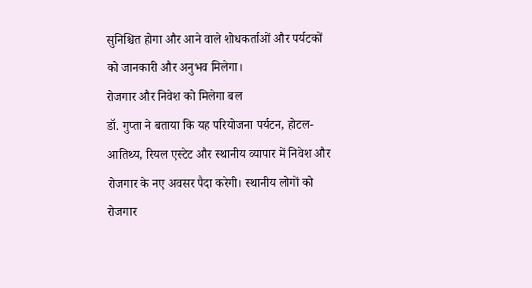सुनिश्चित होगा और आने वाले शोधकर्ताओं और पर्यटकों को जानकारी और अनुभव मिलेगा।
रोजगार और निवेश को मिलेगा बल
डॉ. गुप्ता ने बताया कि यह परियोजना पर्यटन, होटल-आतिथ्य, रियल एस्टेट और स्थानीय व्यापार में निवेश और रोजगार के नए अवसर पैदा करेगी। स्थानीय लोगों को रोजगार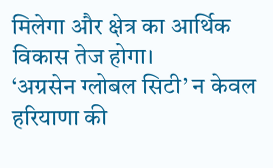मिलेगा और क्षेत्र का आर्थिक विकास तेज होगा।
‘अग्रसेन ग्लोबल सिटी’ न केवल हरियाणा की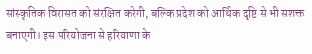सांस्कृतिक विरासत को संरक्षित करेगी, बल्कि प्रदेश को आर्थिक दृष्टि से भी सशक्त बनाएगी। इस परियोजना से हरियाणा के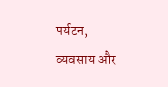पर्यटन, व्यवसाय और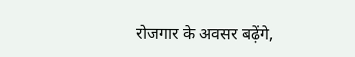रोजगार के अवसर बढ़ेंगे,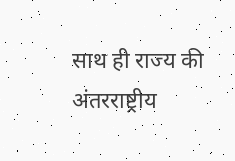साथ ही राज्य की अंतरराष्ट्रीय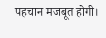पहचान मजबूत होगी।